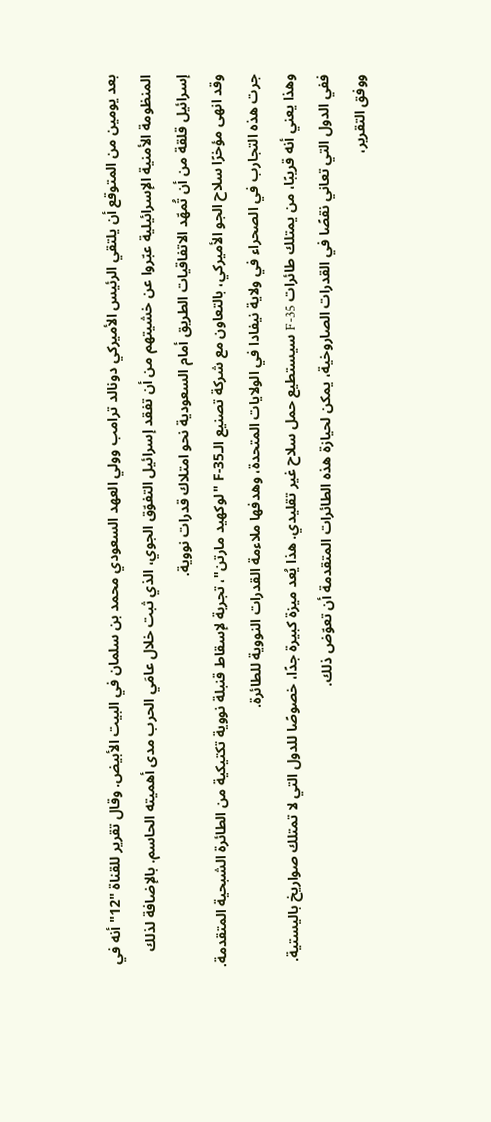بعد يومين من المتوقع أن يلتقي الرئيس الأميركي دونالد ترامب وولي العهد السعودي محمد بن سلمان في البيت الأبيض. وقال تقرير للقناة "12" أنه في المنظومة الأمنية الإسرائيلية عبّروا عن خشيتهم من أن تفقد إسرائيل التفوّق الجوي، الذي ثبت خلال عامَي الحرب مدى أهميته الحاسم. بالإضافة لذلك إسرائيل قلقة من أن تُمهّد الاتفاقيات الطريق أمام السعودية نحو امتلاك قدرات نووية.
وقد انهى مؤخرًا سلاح الجو الأميركي، بالتعاون مع شركة تصنيع الـF-35 "لوكهيد مارتن"، تجربة لإسقاط قنبلة نووية تكتيكية من الطائرة الشبحية المتقدمة. جرت هذه التجارب في الصحراء في ولاية نيفادا في الولايات المتحدة، وهدفها ملاءمة القدرات النووية للطائرة.
وهذا يعني أنه قريبًا، من يمتلك طائرات F-35 سيستطيع حمل سلاح غير تقليدي. هذا يُعد ميزة كبيرة جدًا، خصوصًا للدول التي لا تمتلك صواريخ باليستية. ففي الدول التي تعاني نقصًا في القدرات الصاروخية، يمكن لحيازة هذه الطائرات المتقدمة أن تعوّض ذلك.
ووفق التقرير،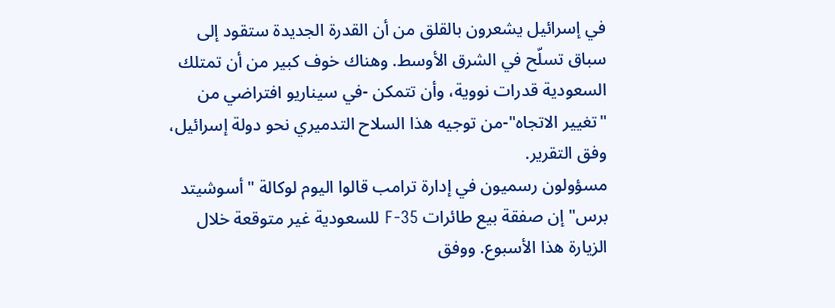في إسرائيل يشعرون بالقلق من أن القدرة الجديدة ستقود إلى سباق تسلّح في الشرق الأوسط. وهناك خوف كبير من أن تمتلك السعودية قدرات نووية، وأن تتمكن -في سيناريو افتراضي من "تغيير الاتجاه"-من توجيه هذا السلاح التدميري نحو دولة إسرائيل، وفق التقرير.
مسؤولون رسميون في إدارة ترامب قالوا اليوم لوكالة "أسوشيتد برس" إن صفقة بيع طائرات F-35 للسعودية غير متوقعة خلال الزيارة هذا الأسبوع. ووفق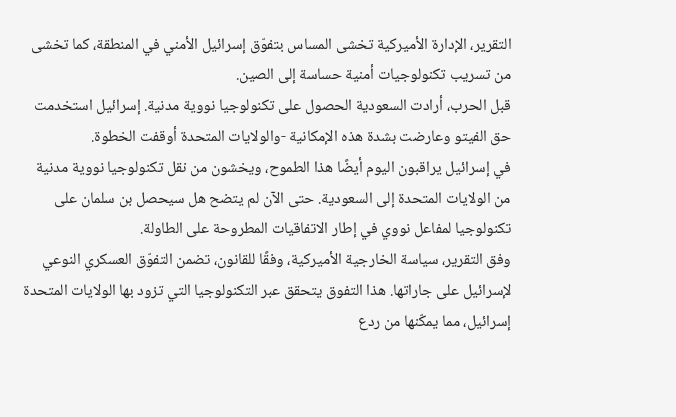التقرير، الإدارة الأميركية تخشى المساس بتفوّق إسرائيل الأمني في المنطقة، كما تخشى من تسريب تكنولوجيات أمنية حساسة إلى الصين.
قبل الحرب، أرادت السعودية الحصول على تكنولوجيا نووية مدنية. إسرائيل استخدمت حق الفيتو وعارضت بشدة هذه الإمكانية -والولايات المتحدة أوقفت الخطوة.
في إسرائيل يراقبون اليوم أيضًا هذا الطموح، ويخشون من نقل تكنولوجيا نووية مدنية من الولايات المتحدة إلى السعودية. حتى الآن لم يتضح هل سيحصل بن سلمان على تكنولوجيا لمفاعل نووي في إطار الاتفاقيات المطروحة على الطاولة.
وفق التقرير، سياسة الخارجية الأميركية، وفقًا للقانون، تضمن التفوّق العسكري النوعي لإسرائيل على جاراتها. هذا التفوق يتحقق عبر التكنولوجيا التي تزود بها الولايات المتحدة إسرائيل، مما يمكّنها من ردع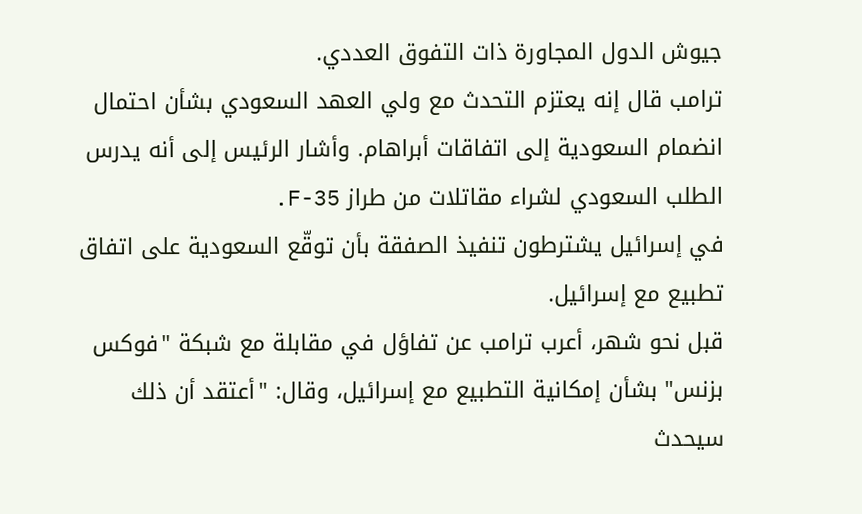جيوش الدول المجاورة ذات التفوق العددي.
ترامب قال إنه يعتزم التحدث مع ولي العهد السعودي بشأن احتمال انضمام السعودية إلى اتفاقات أبراهام. وأشار الرئيس إلى أنه يدرس الطلب السعودي لشراء مقاتلات من طراز F-35.
في إسرائيل يشترطون تنفيذ الصفقة بأن توقّع السعودية على اتفاق تطبيع مع إسرائيل.
قبل نحو شهر، أعرب ترامب عن تفاؤل في مقابلة مع شبكة "فوكس بزنس" بشأن إمكانية التطبيع مع إسرائيل، وقال: "أعتقد أن ذلك سيحدث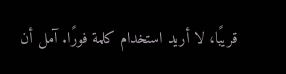قريبًا، لا أريد استخدام كلمة فورًا. آمل أن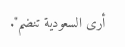أرى السعودية تنضم".